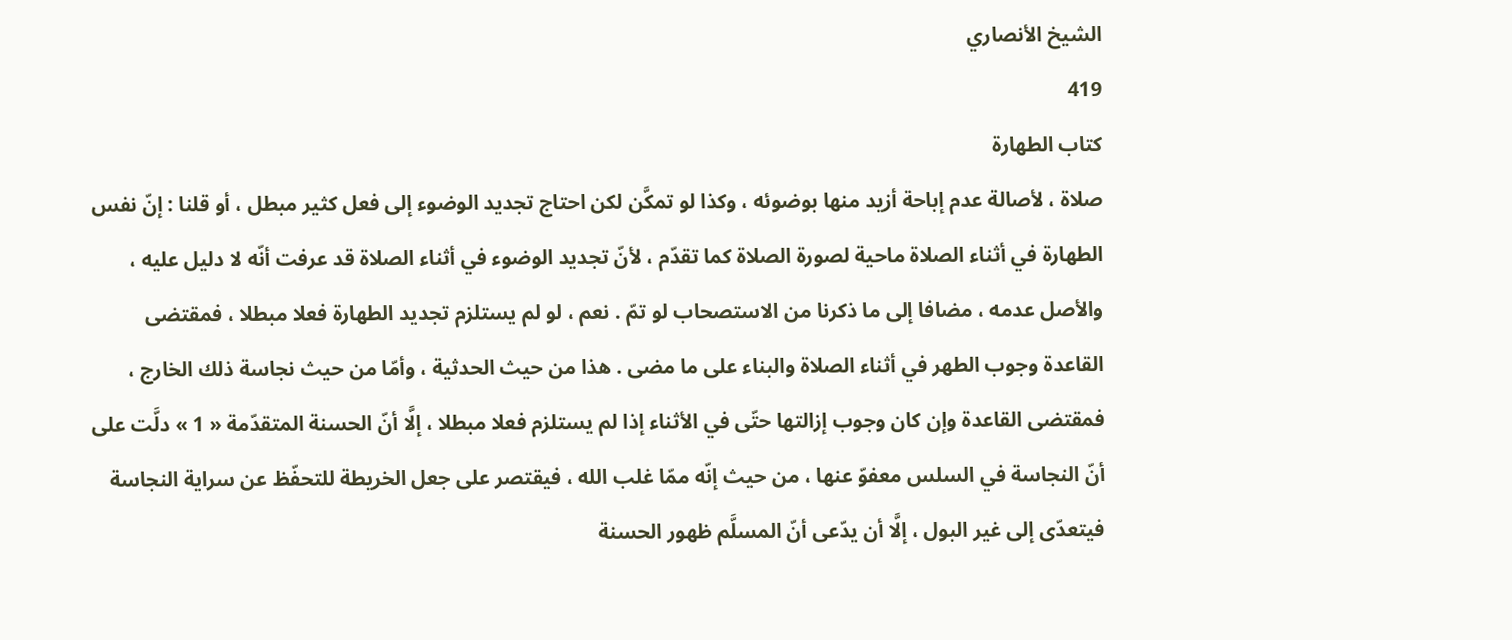الشيخ الأنصاري
419
كتاب الطهارة
صلاة ، لأصالة عدم إباحة أزيد منها بوضوئه ، وكذا لو تمكَّن لكن احتاج تجديد الوضوء إلى فعل كثير مبطل ، أو قلنا : إنّ نفس الطهارة في أثناء الصلاة ماحية لصورة الصلاة كما تقدّم ، لأنّ تجديد الوضوء في أثناء الصلاة قد عرفت أنّه لا دليل عليه ، والأصل عدمه ، مضافا إلى ما ذكرنا من الاستصحاب لو تمّ . نعم ، لو لم يستلزم تجديد الطهارة فعلا مبطلا ، فمقتضى القاعدة وجوب الطهر في أثناء الصلاة والبناء على ما مضى . هذا من حيث الحدثية ، وأمّا من حيث نجاسة ذلك الخارج ، فمقتضى القاعدة وإن كان وجوب إزالتها حتّى في الأثناء إذا لم يستلزم فعلا مبطلا ، إلَّا أنّ الحسنة المتقدّمة « 1 » دلَّت على أنّ النجاسة في السلس معفوّ عنها ، من حيث إنّه ممّا غلب الله ، فيقتصر على جعل الخريطة للتحفّظ عن سراية النجاسة فيتعدّى إلى غير البول ، إلَّا أن يدّعى أنّ المسلَّم ظهور الحسنة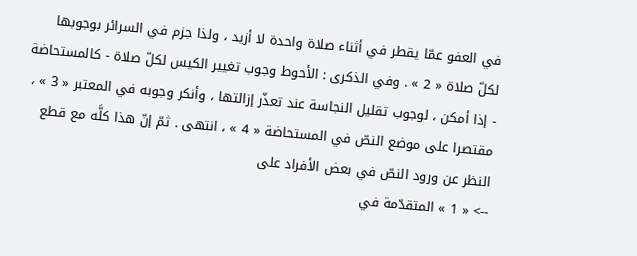في العفو عمّا يقطر في أثناء صلاة واحدة لا أزيد ، ولذا جزم في السرائر بوجوبها لكلّ صلاة « 2 » . وفي الذكرى : الأحوط وجوب تغيير الكيس لكلّ صلاة - كالمستحاضة - إذا أمكن ، لوجوب تقليل النجاسة عند تعذّر إزالتها ، وأنكر وجوبه في المعتبر « 3 » ، مقتصرا على موضع النصّ في المستحاضة « 4 » ، انتهى . ثمّ إنّ هذا كلَّه مع قطع النظر عن ورود النصّ في بعض الأفراد على
--> « 1 » المتقدّمة في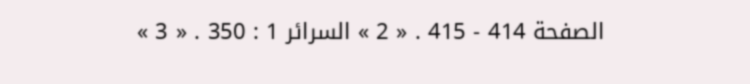الصفحة 414 - 415 . « 2 » السرائر 1 : 350 . « 3 »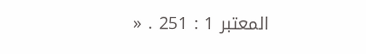المعتبر 1 : 251 . «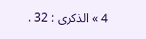4 » الذكرى : 32 .